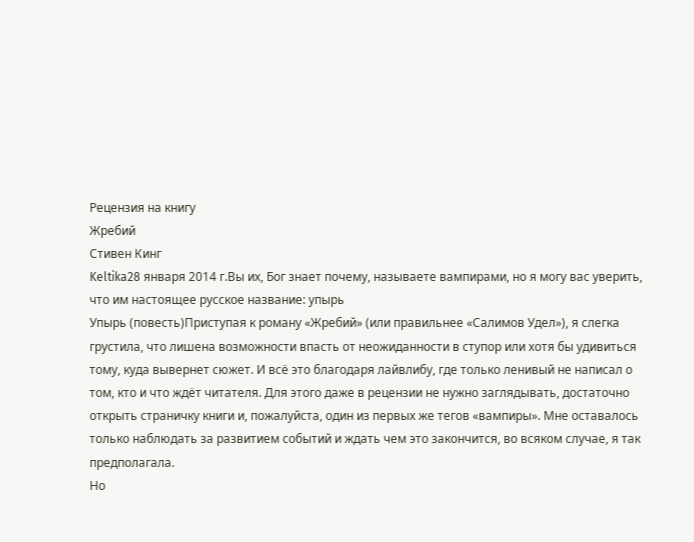Рецензия на книгу
Жребий
Стивен Кинг
Keltika28 января 2014 г.Вы их, Бог знает почему, называете вампирами, но я могу вас уверить, что им настоящее русское название: упырь
Упырь (повесть)Приступая к роману «Жребий» (или правильнее «Салимов Удел»), я слегка грустила, что лишена возможности впасть от неожиданности в ступор или хотя бы удивиться тому, куда вывернет сюжет. И всё это благодаря лайвлибу, где только ленивый не написал о том, кто и что ждёт читателя. Для этого даже в рецензии не нужно заглядывать, достаточно открыть страничку книги и, пожалуйста, один из первых же тегов «вампиры». Мне оставалось только наблюдать за развитием событий и ждать чем это закончится, во всяком случае, я так предполагала.
Но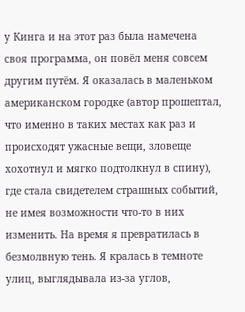у Кинга и на этот раз была намечена своя программа, он повёл меня совсем другим путём. Я оказалась в маленьком американском городке (автор прошептал, что именно в таких местах как раз и происходят ужасные вещи, зловеще хохотнул и мягко подтолкнул в спину), где стала свидетелем страшных событий, не имея возможности что-то в них изменить. На время я превратилась в безмолвную тень. Я кралась в темноте улиц, выглядывала из-за углов,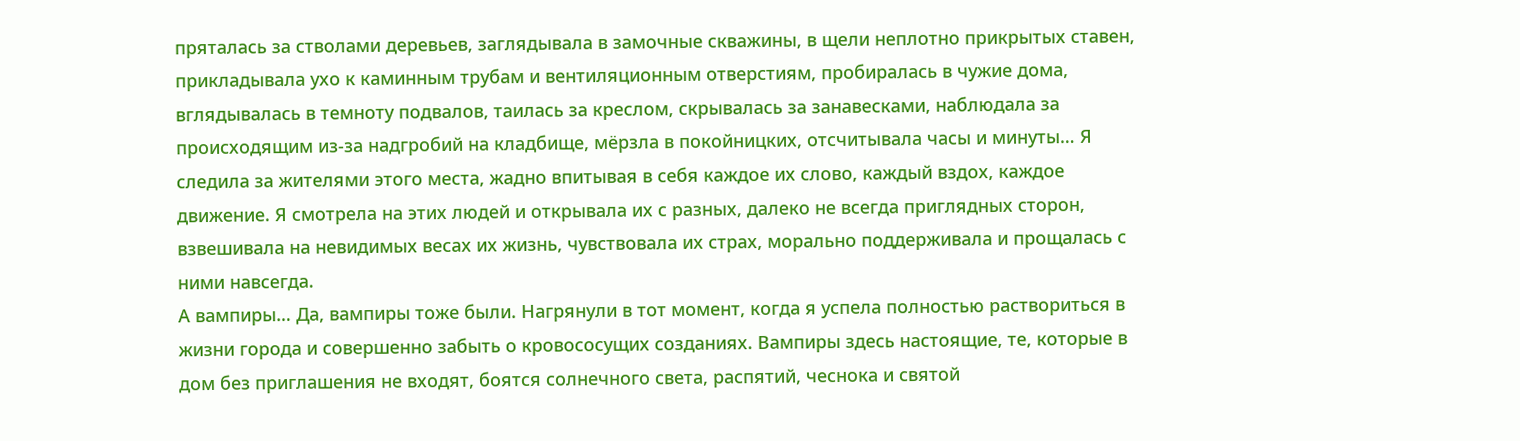пряталась за стволами деревьев, заглядывала в замочные скважины, в щели неплотно прикрытых ставен, прикладывала ухо к каминным трубам и вентиляционным отверстиям, пробиралась в чужие дома, вглядывалась в темноту подвалов, таилась за креслом, скрывалась за занавесками, наблюдала за происходящим из-за надгробий на кладбище, мёрзла в покойницких, отсчитывала часы и минуты… Я следила за жителями этого места, жадно впитывая в себя каждое их слово, каждый вздох, каждое движение. Я смотрела на этих людей и открывала их с разных, далеко не всегда приглядных сторон, взвешивала на невидимых весах их жизнь, чувствовала их страх, морально поддерживала и прощалась с ними навсегда.
А вампиры… Да, вампиры тоже были. Нагрянули в тот момент, когда я успела полностью раствориться в жизни города и совершенно забыть о кровососущих созданиях. Вампиры здесь настоящие, те, которые в дом без приглашения не входят, боятся солнечного света, распятий, чеснока и святой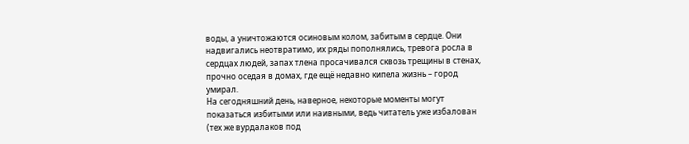воды, а уничтожаются осиновым колом, забитым в сердце. Они надвигались неотвратимо, их ряды пополнялись, тревога росла в сердцах людей, запах тлена просачивался сквозь трещины в стенах, прочно оседая в домах, где ещё недавно кипела жизнь – город умирал.
На сегодняшний день, наверное, некоторые моменты могут показаться избитыми или наивными, ведь читатель уже избалован (тех же вурдалаков под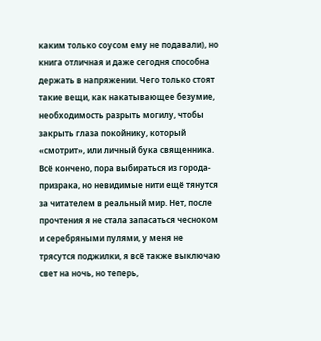каким только соусом ему не подавали), но книга отличная и даже сегодня способна держать в напряжении. Чего только стоят такие вещи, как накатывающее безумие, необходимость разрыть могилу, чтобы закрыть глаза покойнику, который «смотрит», или личный бука священника.
Всё кончено, пора выбираться из города-призрака, но невидимые нити ещё тянутся за читателем в реальный мир. Нет, после прочтения я не стала запасаться чесноком и серебряными пулями, у меня не трясутся поджилки, я всё также выключаю свет на ночь, но теперь,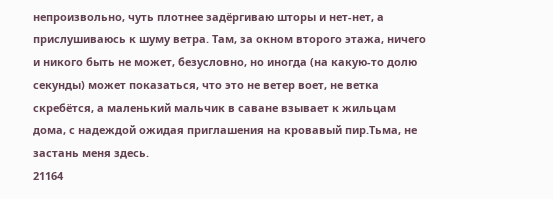непроизвольно, чуть плотнее задёргиваю шторы и нет-нет, а прислушиваюсь к шуму ветра. Там, за окном второго этажа, ничего и никого быть не может, безусловно, но иногда (на какую-то долю секунды) может показаться, что это не ветер воет, не ветка скребётся, а маленький мальчик в саване взывает к жильцам дома, с надеждой ожидая приглашения на кровавый пир.Тьма, не застань меня здесь.
21164